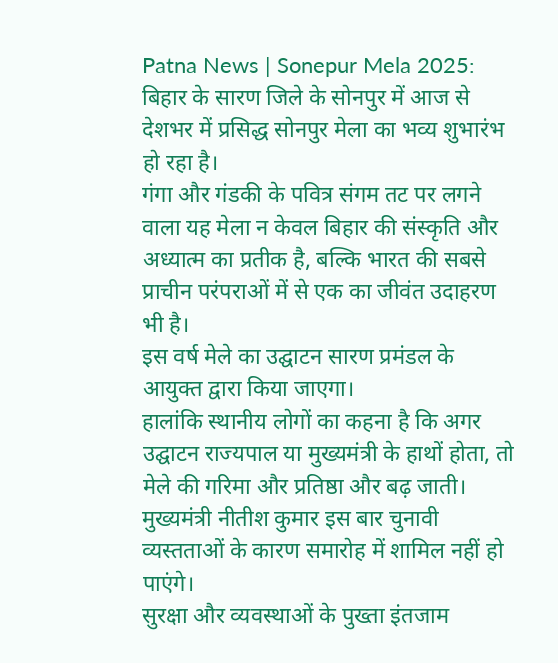Patna News | Sonepur Mela 2025:
बिहार के सारण जिले के सोनपुर में आज से देशभर में प्रसिद्ध सोनपुर मेला का भव्य शुभारंभ हो रहा है।
गंगा और गंडकी के पवित्र संगम तट पर लगने वाला यह मेला न केवल बिहार की संस्कृति और अध्यात्म का प्रतीक है, बल्कि भारत की सबसे प्राचीन परंपराओं में से एक का जीवंत उदाहरण भी है।
इस वर्ष मेले का उद्घाटन सारण प्रमंडल के आयुक्त द्वारा किया जाएगा।
हालांकि स्थानीय लोगों का कहना है कि अगर उद्घाटन राज्यपाल या मुख्यमंत्री के हाथों होता, तो मेले की गरिमा और प्रतिष्ठा और बढ़ जाती।
मुख्यमंत्री नीतीश कुमार इस बार चुनावी व्यस्तताओं के कारण समारोह में शामिल नहीं हो पाएंगे।
सुरक्षा और व्यवस्थाओं के पुख्ता इंतजाम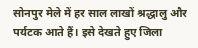सोनपुर मेले में हर साल लाखों श्रद्धालु और पर्यटक आते हैं। इसे देखते हुए जिला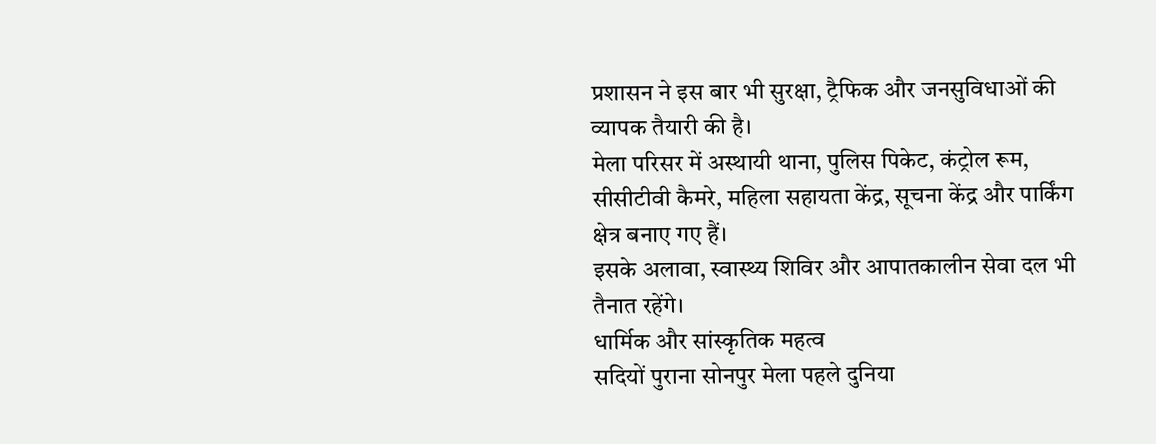प्रशासन ने इस बार भी सुरक्षा, ट्रैफिक और जनसुविधाओं की व्यापक तैयारी की है।
मेला परिसर में अस्थायी थाना, पुलिस पिकेट, कंट्रोल रूम, सीसीटीवी कैमरे, महिला सहायता केंद्र, सूचना केंद्र और पार्किंग क्षेत्र बनाए गए हैं।
इसके अलावा, स्वास्थ्य शिविर और आपातकालीन सेवा दल भी तैनात रहेंगे।
धार्मिक और सांस्कृतिक महत्व
सदियों पुराना सोनपुर मेला पहले दुनिया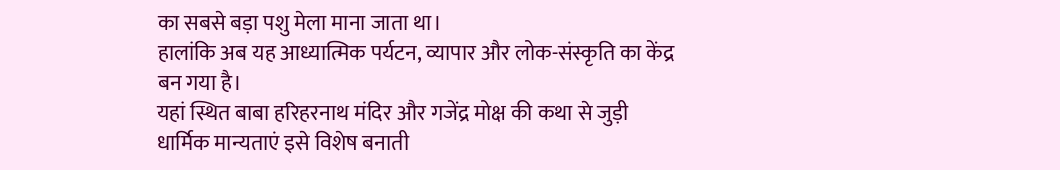का सबसे बड़ा पशु मेला माना जाता था।
हालांकि अब यह आध्यात्मिक पर्यटन, व्यापार और लोक-संस्कृति का केंद्र बन गया है।
यहां स्थित बाबा हरिहरनाथ मंदिर और गजेंद्र मोक्ष की कथा से जुड़ी धार्मिक मान्यताएं इसे विशेष बनाती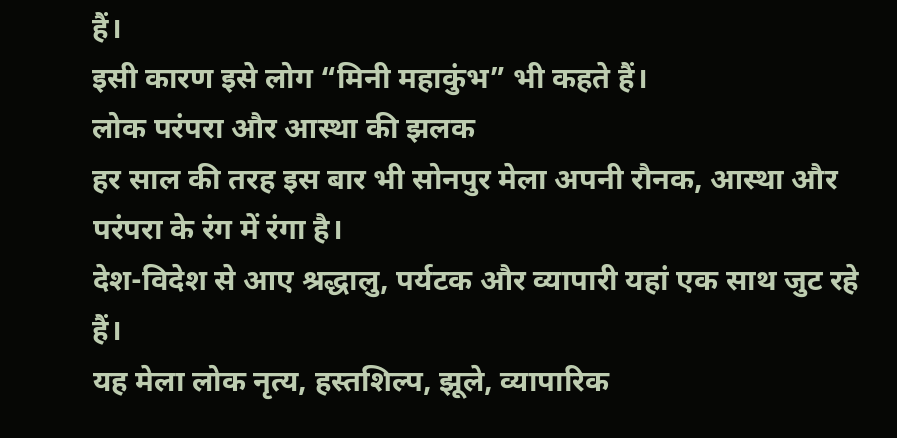हैं।
इसी कारण इसे लोग “मिनी महाकुंभ” भी कहते हैं।
लोक परंपरा और आस्था की झलक
हर साल की तरह इस बार भी सोनपुर मेला अपनी रौनक, आस्था और परंपरा के रंग में रंगा है।
देश-विदेश से आए श्रद्धालु, पर्यटक और व्यापारी यहां एक साथ जुट रहे हैं।
यह मेला लोक नृत्य, हस्तशिल्प, झूले, व्यापारिक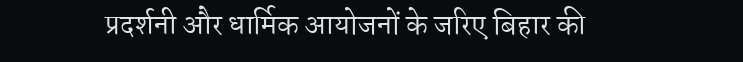प्रदर्शनी और धार्मिक आयोजनों के जरिए बिहार की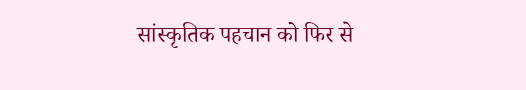सांस्कृतिक पहचान को फिर से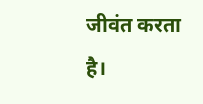जीवंत करता है।